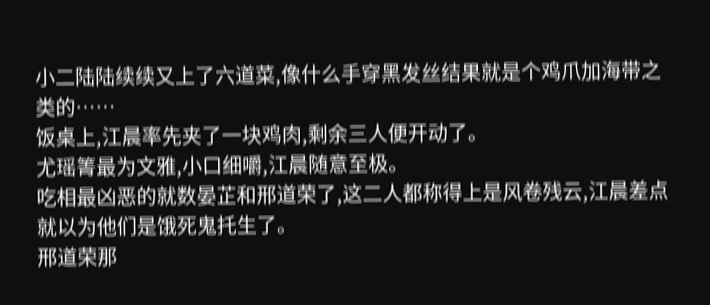小二陆陆续续又上了六道菜,像什么手穿黑发丝结果就是个鸡爪加海带之类的……
饭桌上,江晨率先夹了一块鸡肉,剩余三人便开动了。
尤瑶箐最为文雅,小口细嚼,江晨随意至极。
吃相最凶恶的就数晏芷和邢道荣了,这二人都称得上是风卷残云,江晨差点就以为他们是饿死鬼托生了。
邢道荣那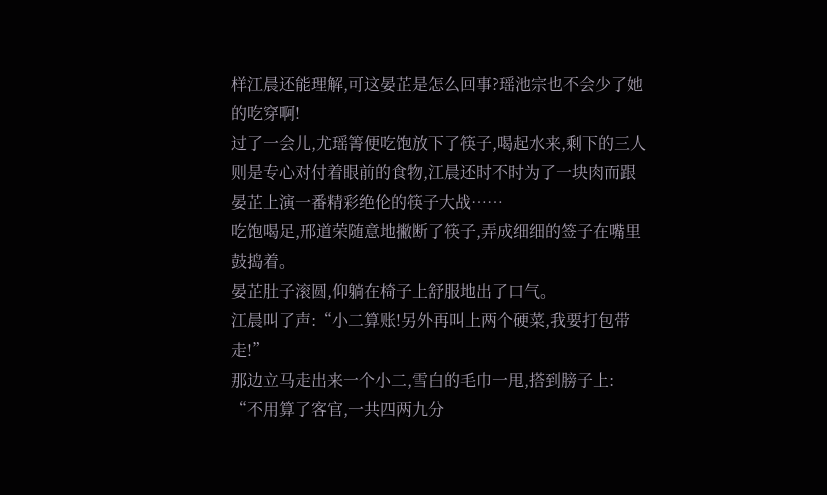样江晨还能理解,可这晏芷是怎么回事?瑶池宗也不会少了她的吃穿啊!
过了一会儿,尤瑶箐便吃饱放下了筷子,喝起水来,剩下的三人则是专心对付着眼前的食物,江晨还时不时为了一块肉而跟晏芷上演一番精彩绝伦的筷子大战……
吃饱喝足,邢道荣随意地撇断了筷子,弄成细细的签子在嘴里鼓捣着。
晏芷肚子滚圆,仰躺在椅子上舒服地出了口气。
江晨叫了声:“小二算账!另外再叫上两个硬菜,我要打包带走!”
那边立马走出来一个小二,雪白的毛巾一甩,搭到膀子上:
“不用算了客官,一共四两九分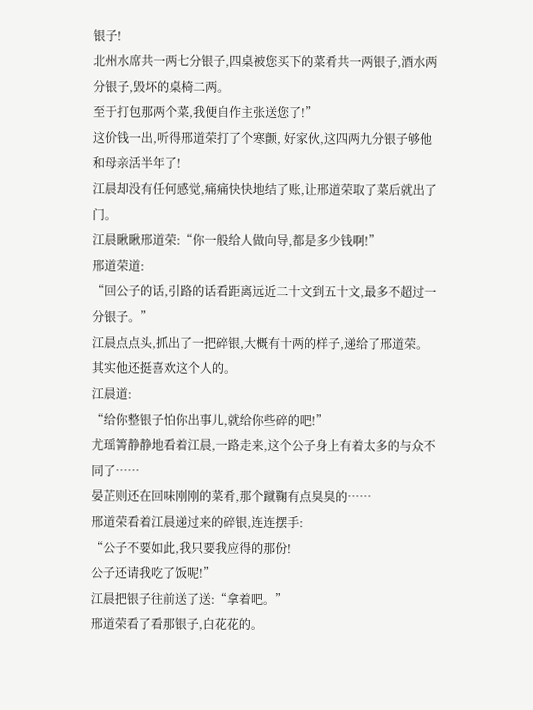银子!
北州水席共一两七分银子,四桌被您买下的菜肴共一两银子,酒水两分银子,毁坏的桌椅二两。
至于打包那两个菜,我便自作主张送您了!”
这价钱一出,听得邢道荣打了个寒颤, 好家伙,这四两九分银子够他和母亲活半年了!
江晨却没有任何感觉,痛痛快快地结了账,让邢道荣取了菜后就出了门。
江晨瞅瞅邢道荣:“你一般给人做向导,都是多少钱啊!”
邢道荣道:
“回公子的话,引路的话看距离远近二十文到五十文,最多不超过一分银子。”
江晨点点头,抓出了一把碎银,大概有十两的样子,递给了邢道荣。
其实他还挺喜欢这个人的。
江晨道:
“给你整银子怕你出事儿,就给你些碎的吧!”
尤瑶箐静静地看着江晨,一路走来,这个公子身上有着太多的与众不同了……
晏芷则还在回味刚刚的菜肴,那个蹴鞠有点臭臭的……
邢道荣看着江晨递过来的碎银,连连摆手:
“公子不要如此,我只要我应得的那份!
公子还请我吃了饭呢!”
江晨把银子往前送了送:“拿着吧。”
邢道荣看了看那银子,白花花的。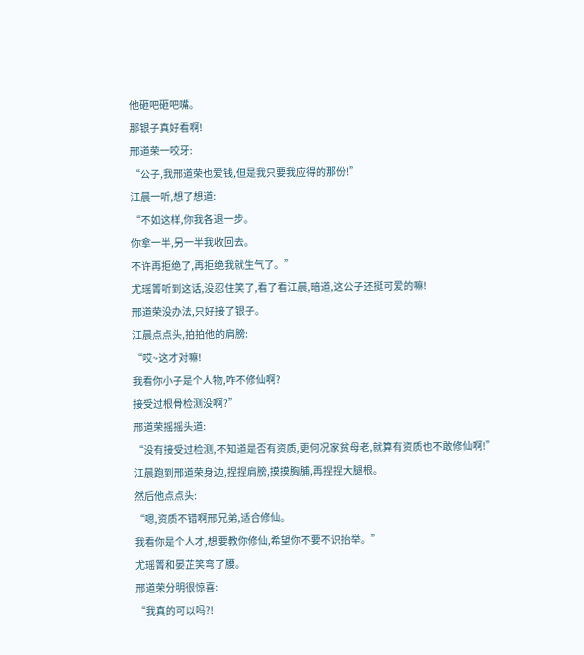他砸吧砸吧嘴。
那银子真好看啊!
邢道荣一咬牙:
“公子,我邢道荣也爱钱,但是我只要我应得的那份!”
江晨一听,想了想道:
“不如这样,你我各退一步。
你拿一半,另一半我收回去。
不许再拒绝了,再拒绝我就生气了。”
尤瑶箐听到这话,没忍住笑了,看了看江晨,暗道,这公子还挺可爱的嘛!
邢道荣没办法,只好接了银子。
江晨点点头,拍拍他的肩膀:
“哎~这才对嘛!
我看你小子是个人物,咋不修仙啊?
接受过根骨检测没啊?”
邢道荣摇摇头道:
“没有接受过检测,不知道是否有资质,更何况家贫母老,就算有资质也不敢修仙啊!”
江晨跑到邢道荣身边,捏捏肩膀,摸摸胸脯,再捏捏大腿根。
然后他点点头:
“嗯,资质不错啊邢兄弟,适合修仙。
我看你是个人才,想要教你修仙,希望你不要不识抬举。”
尤瑶箐和晏芷笑弯了腰。
邢道荣分明很惊喜:
“我真的可以吗?!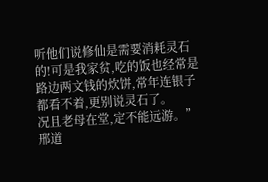听他们说修仙是需要消耗灵石的!可是我家贫,吃的饭也经常是路边两文钱的炊饼,常年连银子都看不着,更别说灵石了。
况且老母在堂,定不能远游。”
邢道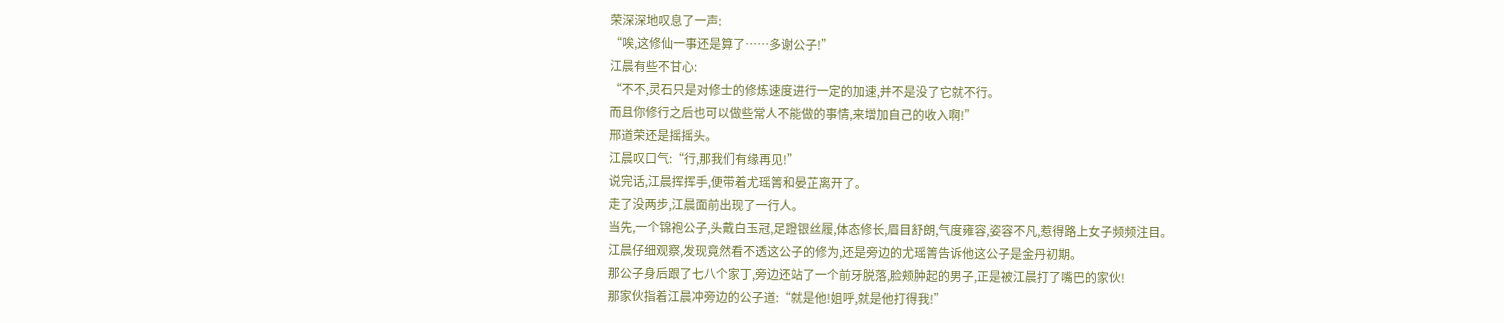荣深深地叹息了一声:
“唉,这修仙一事还是算了……多谢公子!”
江晨有些不甘心:
“不不,灵石只是对修士的修炼速度进行一定的加速,并不是没了它就不行。
而且你修行之后也可以做些常人不能做的事情,来增加自己的收入啊!”
邢道荣还是摇摇头。
江晨叹口气:“行,那我们有缘再见!”
说完话,江晨挥挥手,便带着尤瑶箐和晏芷离开了。
走了没两步,江晨面前出现了一行人。
当先,一个锦袍公子,头戴白玉冠,足蹬银丝履,体态修长,眉目舒朗,气度雍容,姿容不凡,惹得路上女子频频注目。
江晨仔细观察,发现竟然看不透这公子的修为,还是旁边的尤瑶箐告诉他这公子是金丹初期。
那公子身后跟了七八个家丁,旁边还站了一个前牙脱落,脸颊肿起的男子,正是被江晨打了嘴巴的家伙!
那家伙指着江晨冲旁边的公子道:“就是他!姐呼,就是他打得我!”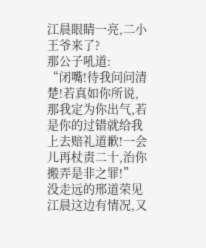江晨眼睛一亮,二小王爷来了?
那公子吼道:
“闭嘴!待我问问清楚!若真如你所说,那我定为你出气,若是你的过错就给我上去赔礼道歉!一会儿再杖责二十,治你搬弄是非之罪!”
没走远的邢道荣见江晨这边有情况,又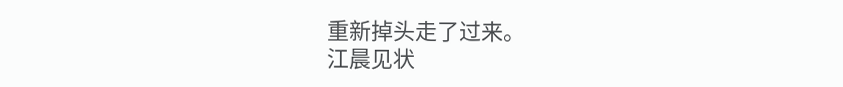重新掉头走了过来。
江晨见状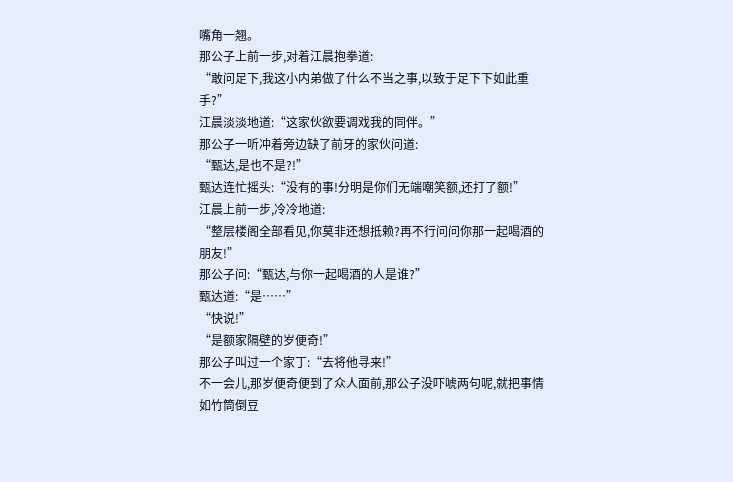嘴角一翘。
那公子上前一步,对着江晨抱拳道:
“敢问足下,我这小内弟做了什么不当之事,以致于足下下如此重手?”
江晨淡淡地道:“这家伙欲要调戏我的同伴。”
那公子一听冲着旁边缺了前牙的家伙问道:
“甄达,是也不是?!”
甄达连忙摇头:“没有的事!分明是你们无端嘲笑额,还打了额!”
江晨上前一步,冷冷地道:
“整层楼阁全部看见,你莫非还想抵赖?再不行问问你那一起喝酒的朋友!”
那公子问:“甄达,与你一起喝酒的人是谁?”
甄达道:“是……”
“快说!”
“是额家隔壁的岁便奇!”
那公子叫过一个家丁:“去将他寻来!”
不一会儿,那岁便奇便到了众人面前,那公子没吓唬两句呢,就把事情如竹筒倒豆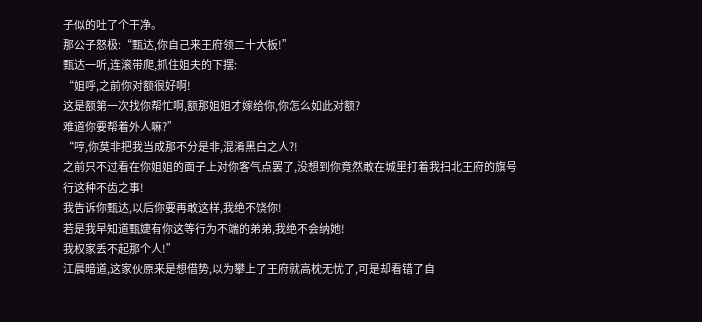子似的吐了个干净。
那公子怒极:“甄达,你自己来王府领二十大板!”
甄达一听,连滚带爬,抓住姐夫的下摆:
“姐呼,之前你对额很好啊!
这是额第一次找你帮忙啊,额那姐姐才嫁给你,你怎么如此对额?
难道你要帮着外人嘛?”
“哼,你莫非把我当成那不分是非,混淆黑白之人?!
之前只不过看在你姐姐的面子上对你客气点罢了,没想到你竟然敢在城里打着我扫北王府的旗号行这种不齿之事!
我告诉你甄达,以后你要再敢这样,我绝不饶你!
若是我早知道甄婕有你这等行为不端的弟弟,我绝不会纳她!
我权家丢不起那个人!”
江晨暗道,这家伙原来是想借势,以为攀上了王府就高枕无忧了,可是却看错了自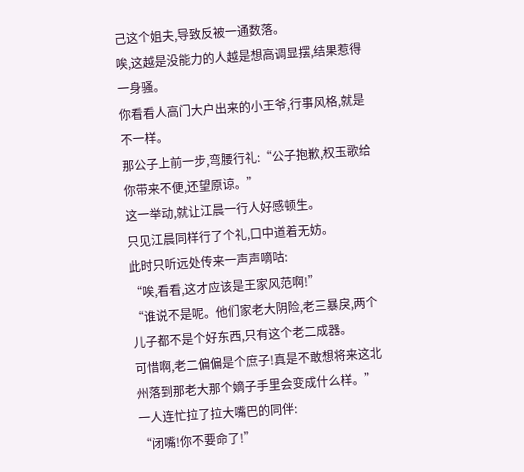己这个姐夫,导致反被一通数落。
唉,这越是没能力的人越是想高调显摆,结果惹得一身骚。
你看看人高门大户出来的小王爷,行事风格,就是不一样。
那公子上前一步,弯腰行礼:“公子抱歉,权玉歌给你带来不便,还望原谅。”
这一举动,就让江晨一行人好感顿生。
只见江晨同样行了个礼,口中道着无妨。
此时只听远处传来一声声嘀咕:
“唉,看看,这才应该是王家风范啊!”
“谁说不是呢。他们家老大阴险,老三暴戾,两个儿子都不是个好东西,只有这个老二成器。
可惜啊,老二偏偏是个庶子!真是不敢想将来这北州落到那老大那个嫡子手里会变成什么样。”
一人连忙拉了拉大嘴巴的同伴:
“闭嘴!你不要命了!”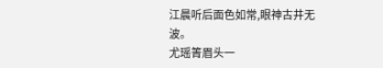江晨听后面色如常,眼神古井无波。
尤瑶箐眉头一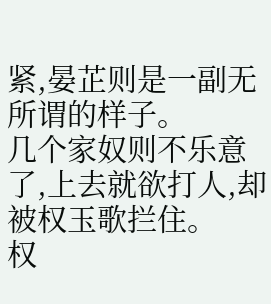紧,晏芷则是一副无所谓的样子。
几个家奴则不乐意了,上去就欲打人,却被权玉歌拦住。
权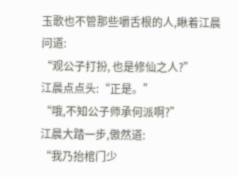玉歌也不管那些嚼舌根的人,瞅着江晨问道:
“观公子打扮, 也是修仙之人?”
江晨点点头:“正是。”
“哦,不知公子师承何派啊?”
江晨大踏一步,傲然道:
“我乃抬棺门少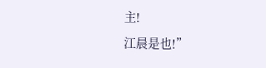主!
江晨是也!”